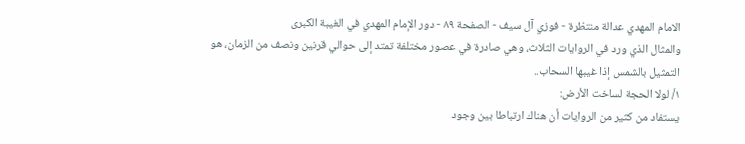الامام المهدي عدالة منتظرة - فوزي آل سيف - الصفحة ٨٩ - دور الإمام المهدي في الغيبة الكبرى
والمثال الذي ورد في الروايات الثلاث، وهي صادرة في عصور مختلفة تمتد إلى حوالي قرنين ونصف من الزمان، هو التمثيل بالشمس إذا غيبها السحاب..
١/ لولا الحجة لساخت الأرض:
يستفاد من كثير من الروايات أن هناك ارتباطا بين وجود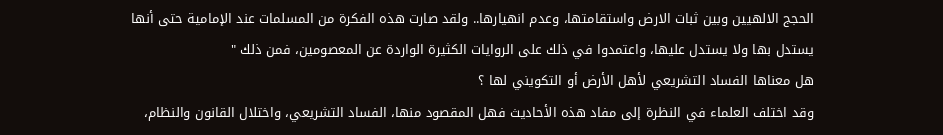الحجج الالهيين وبين ثبات الارض واستقامتها، وعدم انهيارها.. ولقد صارت هذه الفكرة من المسلمات عند الإمامية حتى أنها يستدل بها ولا يستدل عليها، واعتمدوا في ذلك على الروايات الكثيرة الواردة عن المعصومين، فمن ذلك "
هل معناها الفساد التشريعي لأهل الأرض أو التكويني لها ؟
وقد اختلف العلماء في النظرة إلى مفاد هذه الأحاديث فهل المقصود منها، الفساد التشريعي، واختلال القانون والنظام،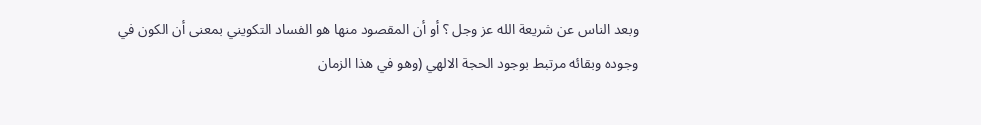وبعد الناس عن شريعة الله عز وجل ؟ أو أن المقصود منها هو الفساد التكويني بمعنى أن الكون في وجوده وبقائه مرتبط بوجود الحجة الالهي (وهو في هذا الزمان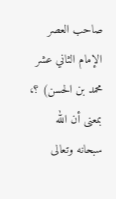صاحب العصر الإمام الثاني عشر محمد بن الحسن) ؟، بمعنى أن الله سبحانه وتعالى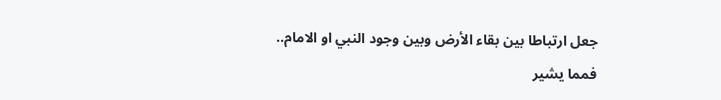جعل ارتباطا بين بقاء الأرض وبين وجود النبي او الامام..
فمما يشير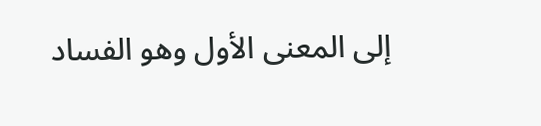إلى المعنى الأول وهو الفساد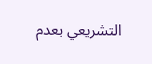التشريعي بعدم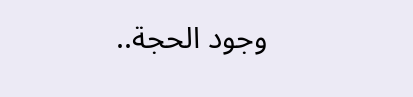وجود الحجة..